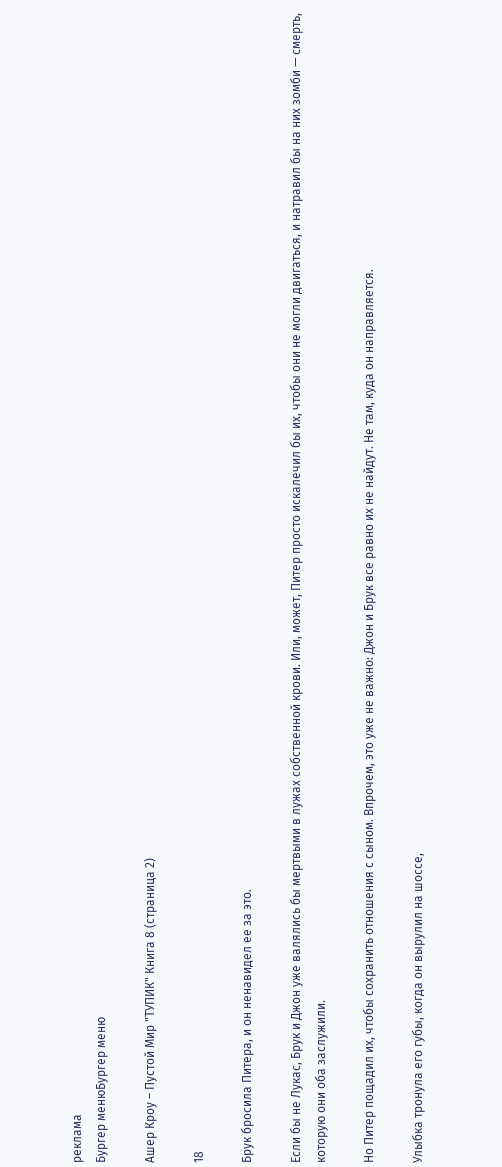реклама
Бургер менюБургер меню

Ашер Кроу – Пустой Мир "ТУПИК" Книга 8 (страница 2)

18

Брук бросила Питера, и он ненавидел ее за это.

Если бы не Лукас, Брук и Джон уже валялись бы мертвыми в лужах собственной крови. Или, может, Питер просто искалечил бы их, чтобы они не могли двигаться, и натравил бы на них зомби — смерть, которую они оба заслужили.

Но Питер пощадил их, чтобы сохранить отношения с сыном. Впрочем, это уже не важно: Джон и Брук все равно их не найдут. Не там, куда он направляется.

Улыбка тронула его губы, когда он вырулил на шоссе,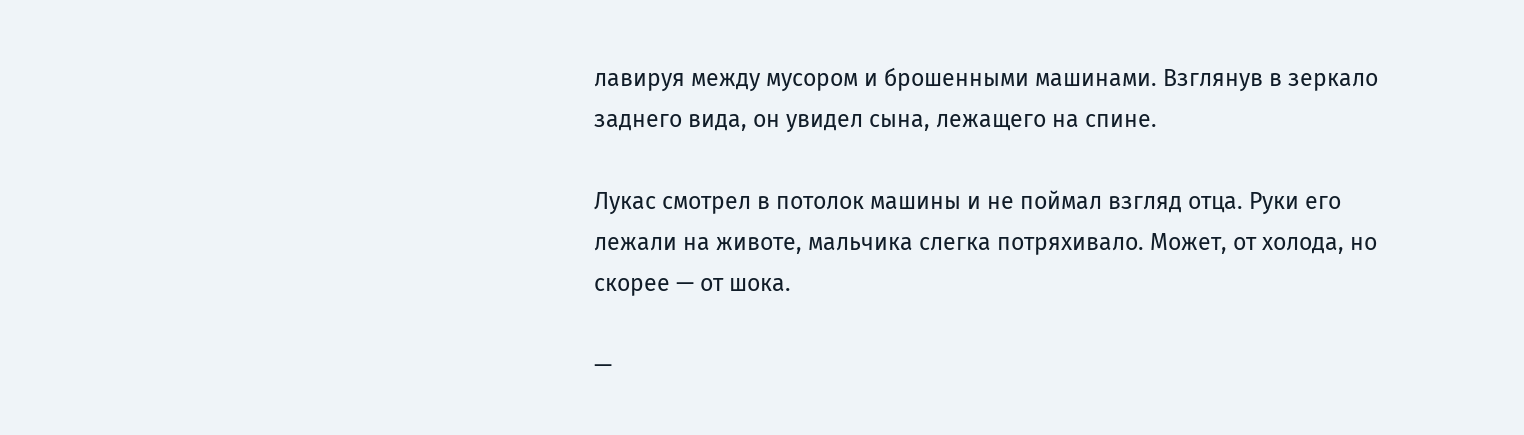лавируя между мусором и брошенными машинами. Взглянув в зеркало заднего вида, он увидел сына, лежащего на спине.

Лукас смотрел в потолок машины и не поймал взгляд отца. Руки его лежали на животе, мальчика слегка потряхивало. Может, от холода, но скорее — от шока.

—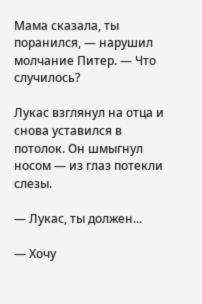Мама сказала, ты поранился, — нарушил молчание Питер. — Что случилось?

Лукас взглянул на отца и снова уставился в потолок. Он шмыгнул носом — из глаз потекли слезы.

— Лукас, ты должен...

— Хочу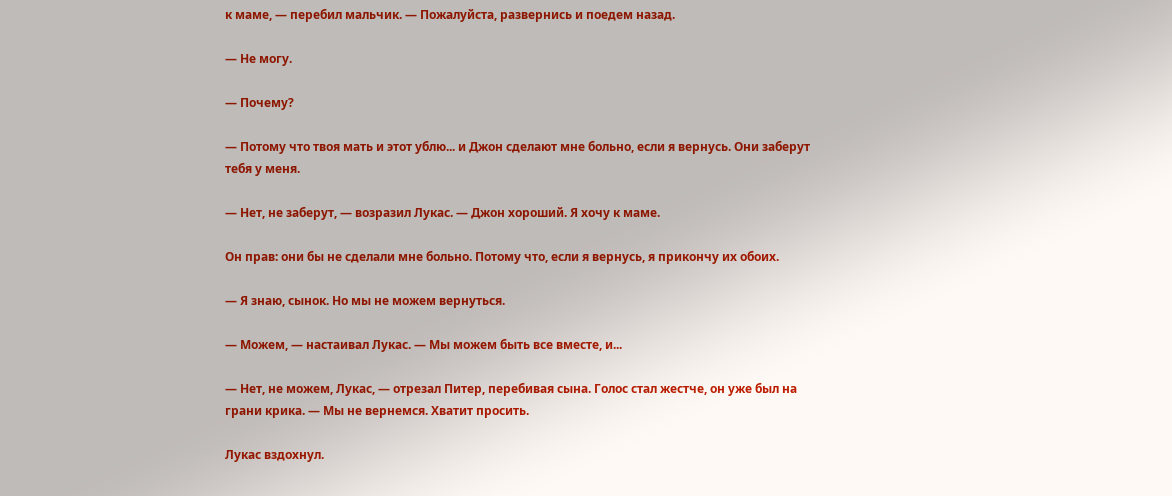к маме, — перебил мальчик. — Пожалуйста, развернись и поедем назад.

— Не могу.

— Почему?

— Потому что твоя мать и этот ублю... и Джон сделают мне больно, если я вернусь. Они заберут тебя у меня.

— Нет, не заберут, — возразил Лукас. — Джон хороший. Я хочу к маме.

Он прав: они бы не сделали мне больно. Потому что, если я вернусь, я прикончу их обоих.

— Я знаю, сынок. Но мы не можем вернуться.

— Можем, — настаивал Лукас. — Мы можем быть все вместе, и...

— Нет, не можем, Лукас, — отрезал Питер, перебивая сына. Голос стал жестче, он уже был на грани крика. — Мы не вернемся. Хватит просить.

Лукас вздохнул.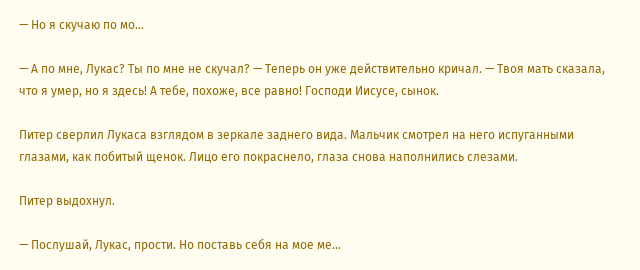— Но я скучаю по мо...

— А по мне, Лукас? Ты по мне не скучал? — Теперь он уже действительно кричал. — Твоя мать сказала, что я умер, но я здесь! А тебе, похоже, все равно! Господи Иисусе, сынок.

Питер сверлил Лукаса взглядом в зеркале заднего вида. Мальчик смотрел на него испуганными глазами, как побитый щенок. Лицо его покраснело, глаза снова наполнились слезами.

Питер выдохнул.

— Послушай, Лукас, прости. Но поставь себя на мое ме...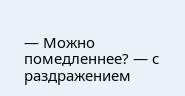— Можно помедленнее? — с раздражением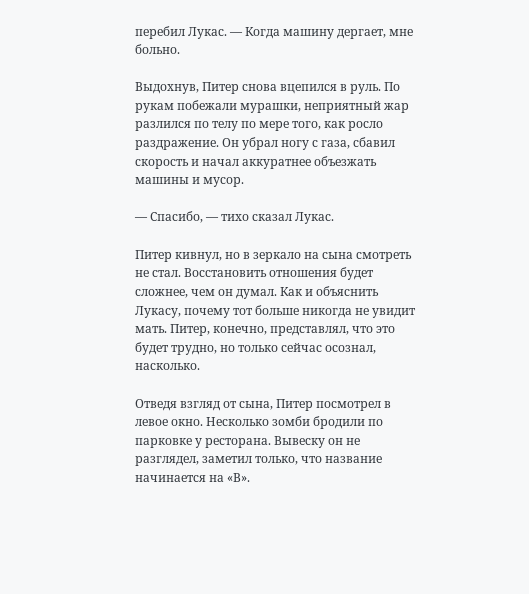перебил Лукас. — Когда машину дергает, мне больно.

Выдохнув, Питер снова вцепился в руль. По рукам побежали мурашки, неприятный жар разлился по телу по мере того, как росло раздражение. Он убрал ногу с газа, сбавил скорость и начал аккуратнее объезжать машины и мусор.

— Спасибо, — тихо сказал Лукас.

Питер кивнул, но в зеркало на сына смотреть не стал. Восстановить отношения будет сложнее, чем он думал. Как и объяснить Лукасу, почему тот больше никогда не увидит мать. Питер, конечно, представлял, что это будет трудно, но только сейчас осознал, насколько.

Отведя взгляд от сына, Питер посмотрел в левое окно. Несколько зомби бродили по парковке у ресторана. Вывеску он не разглядел, заметил только, что название начинается на «В».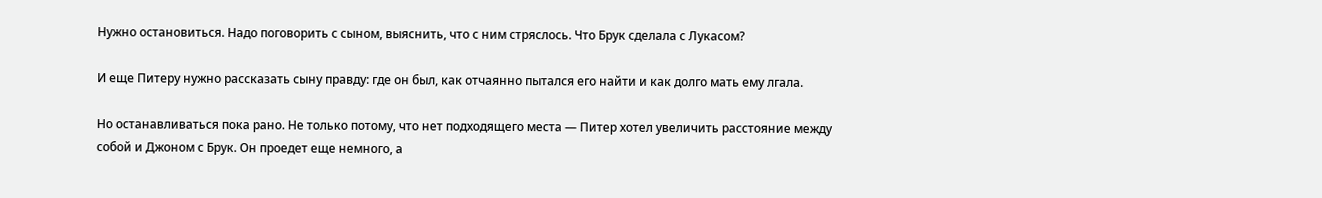Нужно остановиться. Надо поговорить с сыном, выяснить, что с ним стряслось. Что Брук сделала с Лукасом?

И еще Питеру нужно рассказать сыну правду: где он был, как отчаянно пытался его найти и как долго мать ему лгала.

Но останавливаться пока рано. Не только потому, что нет подходящего места — Питер хотел увеличить расстояние между собой и Джоном с Брук. Он проедет еще немного, а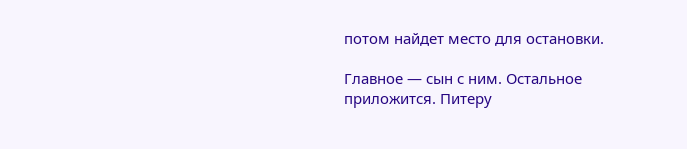потом найдет место для остановки.

Главное — сын с ним. Остальное приложится. Питеру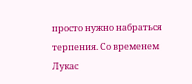просто нужно набраться терпения. Со временем Лукас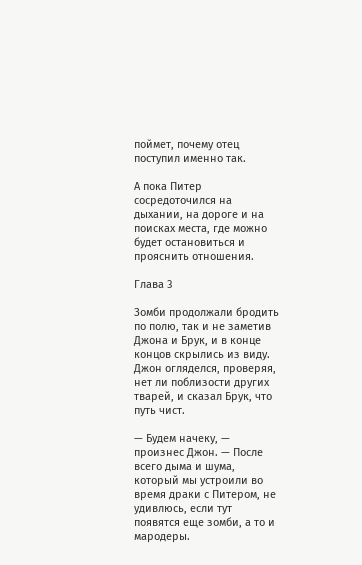поймет, почему отец поступил именно так.

А пока Питер сосредоточился на дыхании, на дороге и на поисках места, где можно будет остановиться и прояснить отношения.

Глава 3

Зомби продолжали бродить по полю, так и не заметив Джона и Брук, и в конце концов скрылись из виду. Джон огляделся, проверяя, нет ли поблизости других тварей, и сказал Брук, что путь чист.

— Будем начеку, — произнес Джон. — После всего дыма и шума, который мы устроили во время драки с Питером, не удивлюсь, если тут появятся еще зомби, а то и мародеры.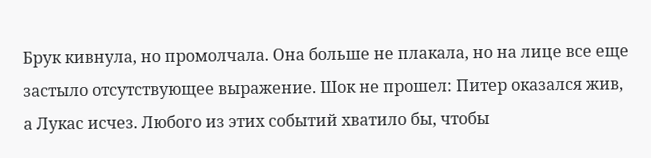Брук кивнула, но промолчала. Она больше не плакала, но на лице все еще застыло отсутствующее выражение. Шок не прошел: Питер оказался жив, а Лукас исчез. Любого из этих событий хватило бы, чтобы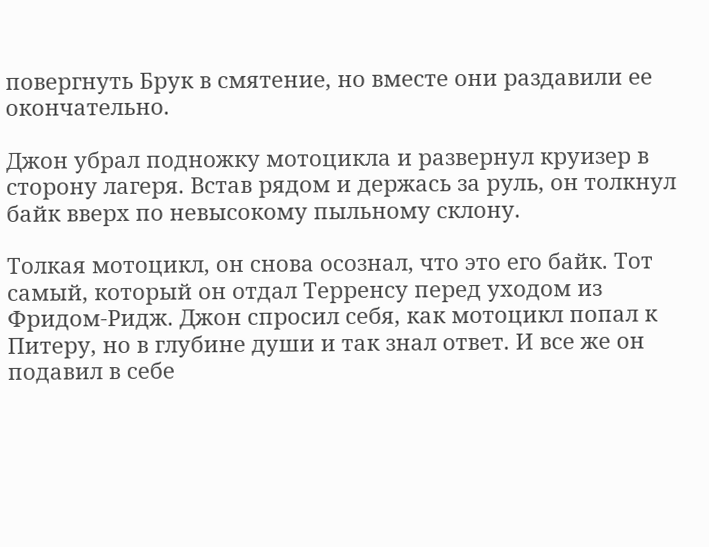повергнуть Брук в смятение, но вместе они раздавили ее окончательно.

Джон убрал подножку мотоцикла и развернул круизер в сторону лагеря. Встав рядом и держась за руль, он толкнул байк вверх по невысокому пыльному склону.

Толкая мотоцикл, он снова осознал, что это его байк. Тот самый, который он отдал Терренсу перед уходом из Фридом-Ридж. Джон спросил себя, как мотоцикл попал к Питеру, но в глубине души и так знал ответ. И все же он подавил в себе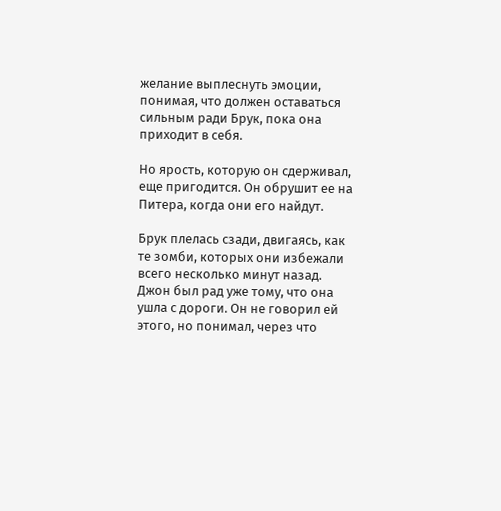желание выплеснуть эмоции, понимая, что должен оставаться сильным ради Брук, пока она приходит в себя.

Но ярость, которую он сдерживал, еще пригодится. Он обрушит ее на Питера, когда они его найдут.

Брук плелась сзади, двигаясь, как те зомби, которых они избежали всего несколько минут назад. Джон был рад уже тому, что она ушла с дороги. Он не говорил ей этого, но понимал, через что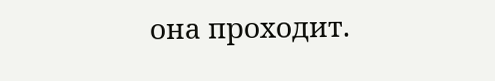она проходит.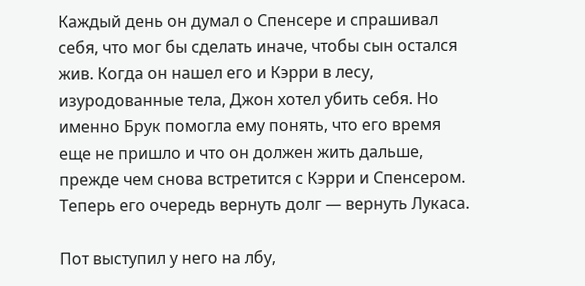Каждый день он думал о Спенсере и спрашивал себя, что мог бы сделать иначе, чтобы сын остался жив. Когда он нашел его и Кэрри в лесу, изуродованные тела, Джон хотел убить себя. Но именно Брук помогла ему понять, что его время еще не пришло и что он должен жить дальше, прежде чем снова встретится с Кэрри и Спенсером. Теперь его очередь вернуть долг — вернуть Лукаса.

Пот выступил у него на лбу,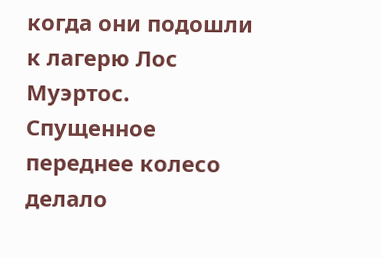когда они подошли к лагерю Лос Муэртос. Спущенное переднее колесо делало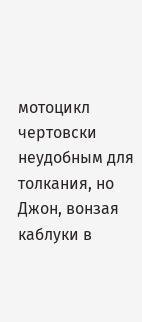мотоцикл чертовски неудобным для толкания, но Джон, вонзая каблуки в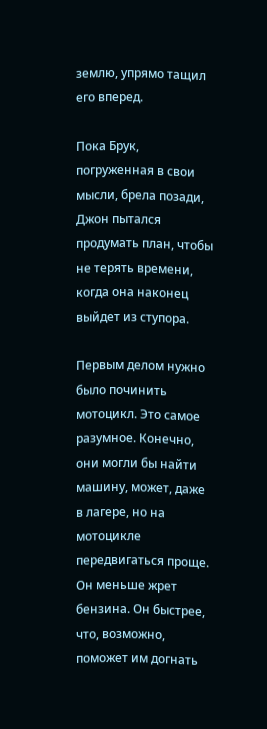землю, упрямо тащил его вперед.

Пока Брук, погруженная в свои мысли, брела позади, Джон пытался продумать план, чтобы не терять времени, когда она наконец выйдет из ступора.

Первым делом нужно было починить мотоцикл. Это самое разумное. Конечно, они могли бы найти машину, может, даже в лагере, но на мотоцикле передвигаться проще. Он меньше жрет бензина. Он быстрее, что, возможно, поможет им догнать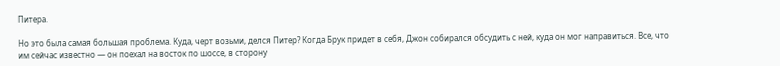Питера.

Но это была самая большая проблема. Куда, черт возьми, делся Питер? Когда Брук придет в себя, Джон собирался обсудить с ней, куда он мог направиться. Все, что им сейчас известно — он поехал на восток по шоссе, в сторону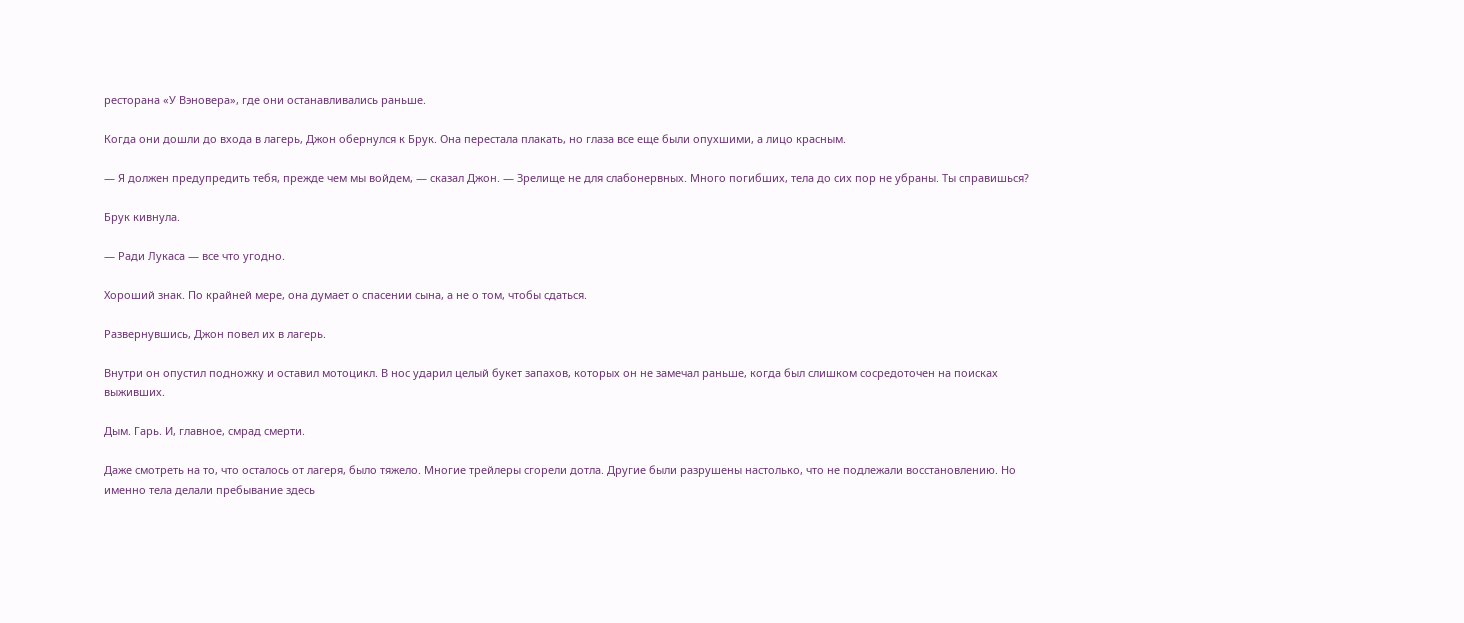ресторана «У Вэновера», где они останавливались раньше.

Когда они дошли до входа в лагерь, Джон обернулся к Брук. Она перестала плакать, но глаза все еще были опухшими, а лицо красным.

— Я должен предупредить тебя, прежде чем мы войдем, — сказал Джон. — Зрелище не для слабонервных. Много погибших, тела до сих пор не убраны. Ты справишься?

Брук кивнула.

— Ради Лукаса — все что угодно.

Хороший знак. По крайней мере, она думает о спасении сына, а не о том, чтобы сдаться.

Развернувшись, Джон повел их в лагерь.

Внутри он опустил подножку и оставил мотоцикл. В нос ударил целый букет запахов, которых он не замечал раньше, когда был слишком сосредоточен на поисках выживших.

Дым. Гарь. И, главное, смрад смерти.

Даже смотреть на то, что осталось от лагеря, было тяжело. Многие трейлеры сгорели дотла. Другие были разрушены настолько, что не подлежали восстановлению. Но именно тела делали пребывание здесь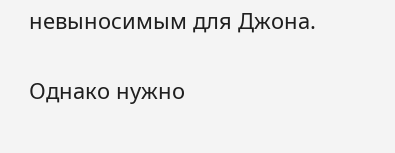невыносимым для Джона.

Однако нужно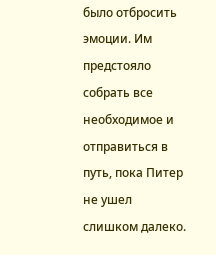было отбросить эмоции. Им предстояло собрать все необходимое и отправиться в путь, пока Питер не ушел слишком далеко.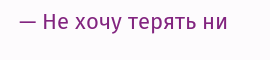— Не хочу терять ни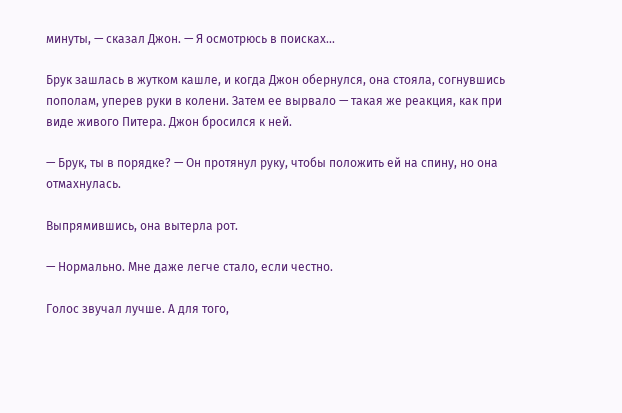минуты, — сказал Джон. — Я осмотрюсь в поисках...

Брук зашлась в жутком кашле, и когда Джон обернулся, она стояла, согнувшись пополам, уперев руки в колени. Затем ее вырвало — такая же реакция, как при виде живого Питера. Джон бросился к ней.

— Брук, ты в порядке? — Он протянул руку, чтобы положить ей на спину, но она отмахнулась.

Выпрямившись, она вытерла рот.

— Нормально. Мне даже легче стало, если честно.

Голос звучал лучше. А для того,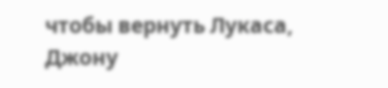чтобы вернуть Лукаса, Джону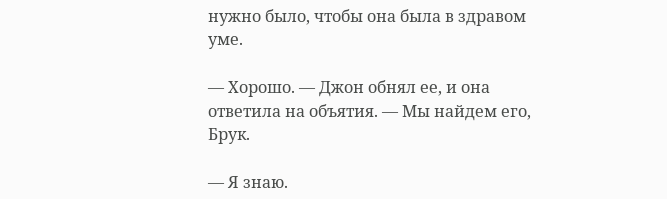нужно было, чтобы она была в здравом уме.

— Хорошо. — Джон обнял ее, и она ответила на объятия. — Мы найдем его, Брук.

— Я знаю.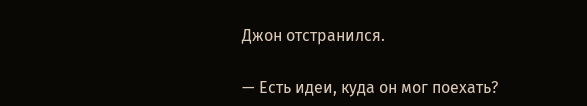Джон отстранился.

— Есть идеи, куда он мог поехать?